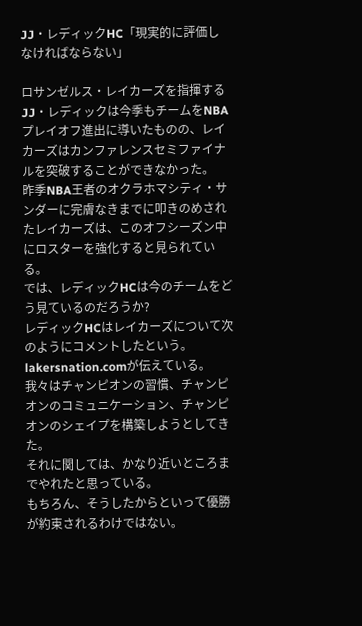JJ・レディックHC「現実的に評価しなければならない」

ロサンゼルス・レイカーズを指揮するJJ・レディックは今季もチームをNBAプレイオフ進出に導いたものの、レイカーズはカンファレンスセミファイナルを突破することができなかった。
昨季NBA王者のオクラホマシティ・サンダーに完膚なきまでに叩きのめされたレイカーズは、このオフシーズン中にロスターを強化すると見られている。
では、レディックHCは今のチームをどう見ているのだろうか?
レディックHCはレイカーズについて次のようにコメントしたという。lakersnation.comが伝えている。
我々はチャンピオンの習慣、チャンピオンのコミュニケーション、チャンピオンのシェイプを構築しようとしてきた。
それに関しては、かなり近いところまでやれたと思っている。
もちろん、そうしたからといって優勝が約束されるわけではない。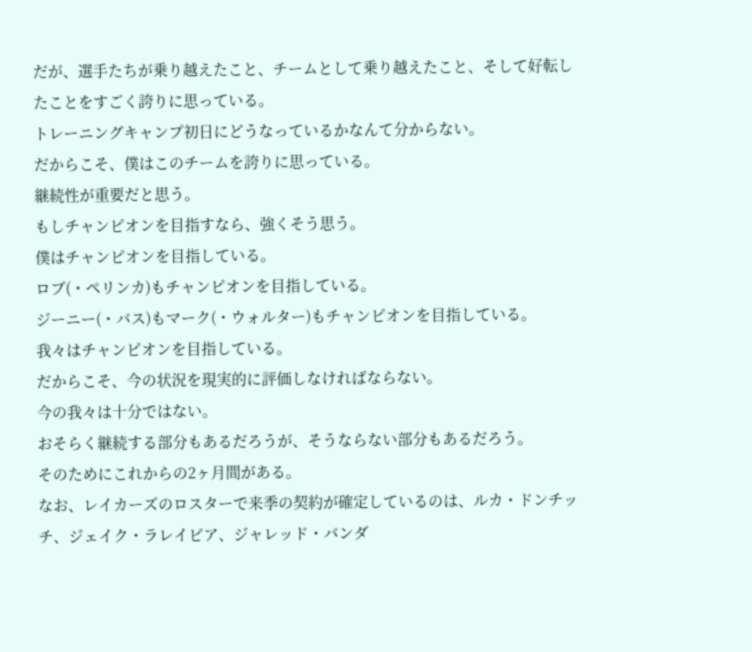だが、選手たちが乗り越えたこと、チームとして乗り越えたこと、そして好転したことをすごく誇りに思っている。
トレーニングキャンプ初日にどうなっているかなんて分からない。
だからこそ、僕はこのチームを誇りに思っている。
継続性が重要だと思う。
もしチャンピオンを目指すなら、強くそう思う。
僕はチャンピオンを目指している。
ロブ(・ペリンカ)もチャンピオンを目指している。
ジーニー(・バス)もマーク(・ウォルター)もチャンピオンを目指している。
我々はチャンピオンを目指している。
だからこそ、今の状況を現実的に評価しなければならない。
今の我々は十分ではない。
おそらく継続する部分もあるだろうが、そうならない部分もあるだろう。
そのためにこれからの2ヶ月間がある。
なお、レイカーズのロスターで来季の契約が確定しているのは、ルカ・ドンチッチ、ジェイク・ラレイビア、ジャレッド・バンダ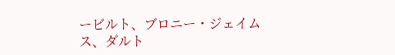ービルト、ブロニー・ジェイムス、ダルト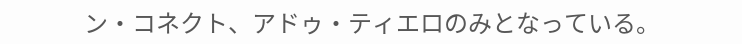ン・コネクト、アドゥ・ティエロのみとなっている。